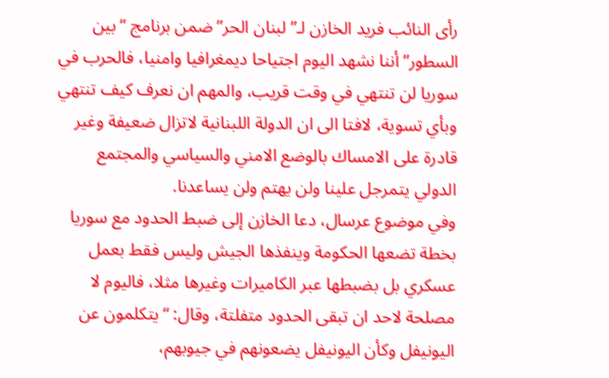رأى النائب فريد الخازن لـ”لبنان الحر” ضمن برنامج “بين السطور” أننا نشهد اليوم اجتياحا ديمغرافيا وامنيا، فالحرب في سوريا لن تنتهي في وقت قريب، والمهم ان نعرف كيف تنتهي وبأي تسوية، لافتا الى ان الدولة اللبنانية لاتزال ضعيفة وغير قادرة على الامساك بالوضع الامني والسياسي والمجتمع الدولي يتمرجل علينا ولن يهتم ولن يساعدنا.
وفي موضوع عرسال، دعا الخازن إلى ضبط الحدود مع سوريا بخطة تضعها الحكومة وينفذها الجيش وليس فقط بعمل عسكري بل بضبطها عبر الكاميرات وغيرها مثلا، فاليوم لا مصلحة لاحد ان تبقى الحدود متفلتة، وقال: “يتكلمون عن اليونيفل وكأن اليونيفل يضعونهم في جيوبهم،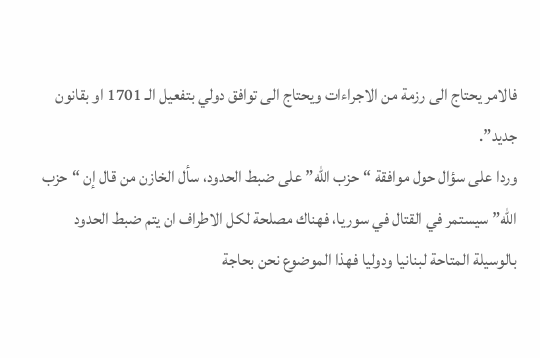فالامر يحتاج الى رزمة من الاجراءات ويحتاج الى توافق دولي بتفعيل الـ 1701 او بقانون جديد”.
وردا على سؤال حول موافقة “حزب الله” على ضبط الحدود، سأل الخازن من قال إن “حزب الله” سيستمر في القتال في سوريا، فهناك مصلحة لكل الاطراف ان يتم ضبط الحدود بالوسيلة المتاحة لبنانيا ودوليا فهذا الموضوع نحن بحاجة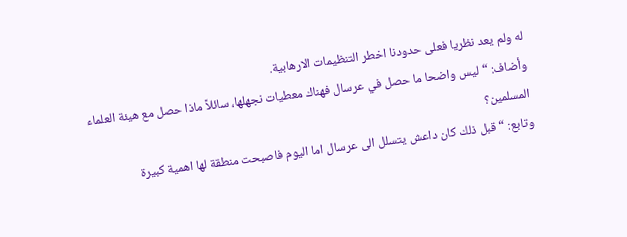له ولم يعد نظريا فعلى حدودنا اخطر التنظيمات الارهابية.
وأضاف: “ليس واضحا ما حصل في عرسال فهناك معطيات نجهلها، سائلاً ماذا حصل مع هيئة العلماء المسلمين؟
وتابع: “قبل ذلك كان داعش يتسلل الى عرسال اما اليوم فاصبحت منطقة لها اهمية كبيرة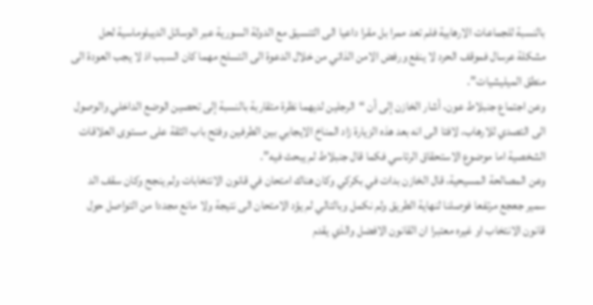بالنسبة للجماعات الارهابية فلم تعد ممرا بل مقرا داعيا الى التنسيق مع الدولة السورية عبر الوسائل الديبلوماسية لحل مشكلة عرسال فموقف الحرد لا ينفع ورفض الامن الذاتي من خلال الدعوة الى التسلح مهما كان السبب اذ لا يجب العودة الى منطق الميليشيات”.
وعن اجتماع جنبلاط عون، أشار الخازن إلى أن “الرجلين لديهما نظرة متقاربة بالنسبة إلى تحصين الوضع الداخلي والوصول الى التصدي للارهاب، لافتا الى انه بعد هذه الزيارة زاد المناخ الايجابي بين الطرفين وفتح باب الثقة على مستوى العلاقات الشخصية اما موضوع الاستحقاق الرئاسي فكما قال جنبلاط لم يبحث فيه”.
وعن المصالحة المسيحية، قال الخازن بدات في بكركي وكان هناك امتحان في قانون الانتخابات ولم ينجح وكان سقف الد سمير جعجع مرتفعا فوصلنا لنهاية الطريق ولم نكمل وبالتالي لم يؤد الامتحان الى نتيجة ولا مانع مجددا من التواصل حول قانون الانتخاب او غيره معتبرا ان القانون الافضل والذي يقدم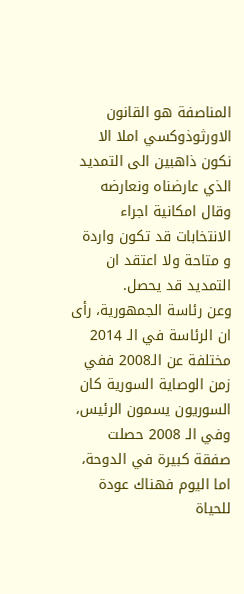المناصفة هو القانون الاورثوذوكسي املا الا نكون ذاهبين الى التمديد الذي عارضناه ونعارضه وقال امكانية اجراء الانتخابات قد تكون واردة و متاحة ولا اعتقد ان التمديد قد يحصل.
وعن رئاسة الجمهورية، رأى ان الرئاسة في الـ 2014 مختلفة عن الـ2008 ففي زمن الوصاية السورية كان السوريون يسمون الرئيس، وفي الـ 2008 حصلت صفقة كبيرة في الدوحة، اما اليوم فهناك عودة للحياة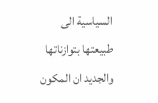السياسية الى طبيعتها بتوازناتها والجديد ان المكون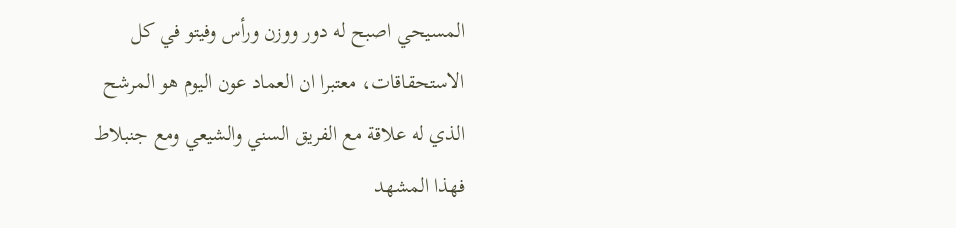المسيحي اصبح له دور ووزن ورأس وفيتو في كل الاستحقاقات، معتبرا ان العماد عون اليوم هو المرشح الذي له علاقة مع الفريق السني والشيعي ومع جنبلاط فهذا المشهد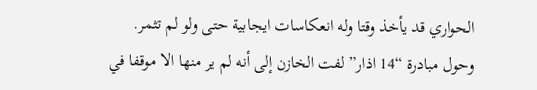الحواري قد يأخذ وقتا وله انعكاسات ايجابية حتى ولو لم تثمر.
وحول مبادرة “14 اذار” لفت الخازن إلى أنه لم ير منها الا موقفا في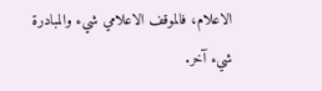الاعلام، فالموقف الاعلامي شيء والمبادرة شيء آخر.